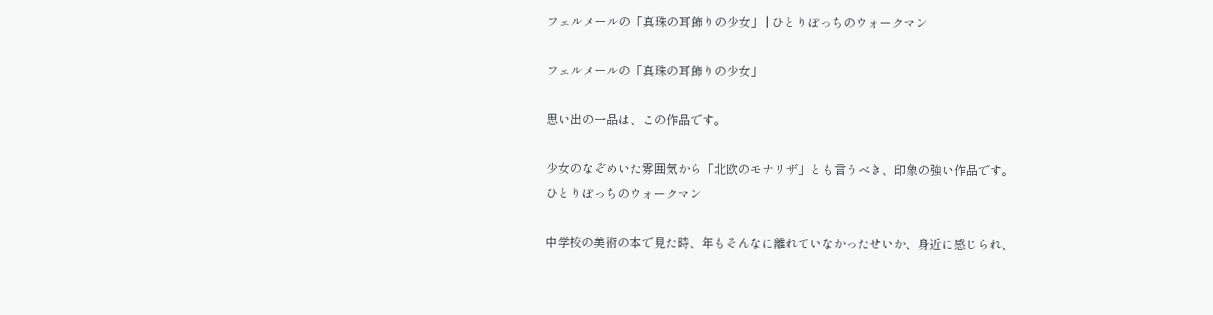フェルメールの「真珠の耳飾りの少女」 | ひとりぼっちのウォークマン

フェルメールの「真珠の耳飾りの少女」

思い出の一品は、この作品です。

少女のなぞめいた雰囲気から「北欧のモナリザ」とも言うべき、印象の強い作品です。
ひとりぼっちのウォークマン

中学校の美術の本で見た時、年もそんなに離れていなかったせいか、身近に感じられ、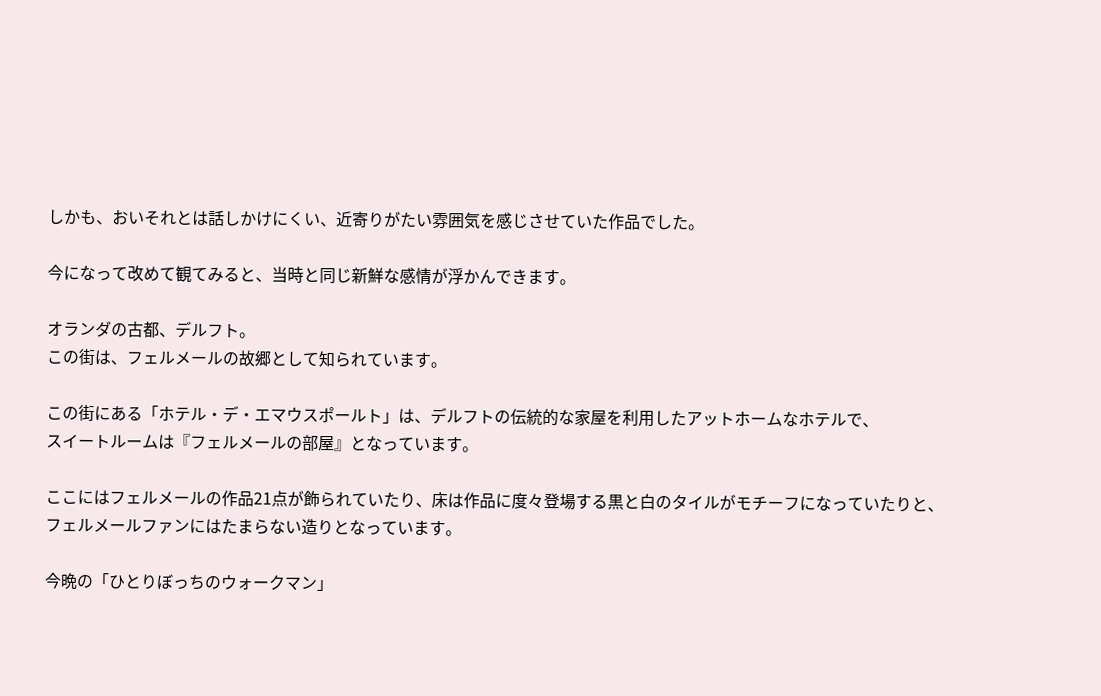しかも、おいそれとは話しかけにくい、近寄りがたい雰囲気を感じさせていた作品でした。

今になって改めて観てみると、当時と同じ新鮮な感情が浮かんできます。

オランダの古都、デルフト。
この街は、フェルメールの故郷として知られています。

この街にある「ホテル・デ・エマウスポールト」は、デルフトの伝統的な家屋を利用したアットホームなホテルで、
スイートルームは『フェルメールの部屋』となっています。

ここにはフェルメールの作品21点が飾られていたり、床は作品に度々登場する黒と白のタイルがモチーフになっていたりと、
フェルメールファンにはたまらない造りとなっています。

今晩の「ひとりぼっちのウォークマン」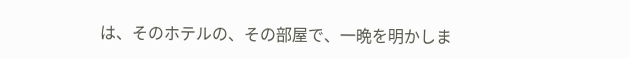は、そのホテルの、その部屋で、一晩を明かしま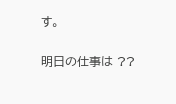す。

明日の仕事は ??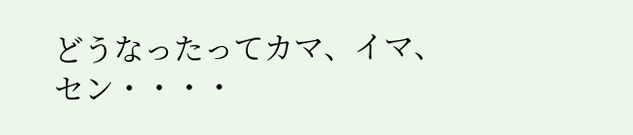どうなったってカマ、イマ、セン・・・・